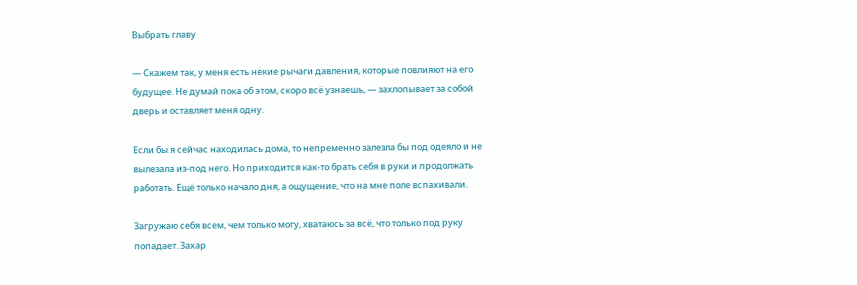Выбрать главу

— Скажем так, у меня есть некие рычаги давления, которые повлияют на его будущее. Не думай пока об этом, скоро всё узнаешь, — захлопывает за собой дверь и оставляет меня одну.

Если бы я сейчас находилась дома, то непременно залезла бы под одеяло и не вылезала из-под него. Но приходится как-то брать себя в руки и продолжать работать. Ещё только начало дня, а ощущение, что на мне поле вспахивали.

Загружаю себя всем, чем только могу, хватаюсь за всё, что только под руку попадает. Захар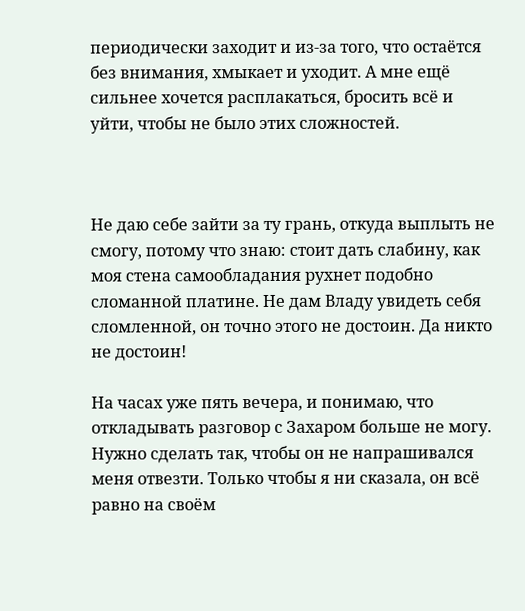периодически заходит и из-за того, что остаётся без внимания, хмыкает и уходит. А мне ещё сильнее хочется расплакаться, бросить всё и уйти, чтобы не было этих сложностей.



Не даю себе зайти за ту грань, откуда выплыть не смогу, потому что знаю: стоит дать слабину, как моя стена самообладания рухнет подобно сломанной платине. Не дам Владу увидеть себя сломленной, он точно этого не достоин. Да никто не достоин!

На часах уже пять вечера, и понимаю, что откладывать разговор с Захаром больше не могу. Нужно сделать так, чтобы он не напрашивался меня отвезти. Только чтобы я ни сказала, он всё равно на своём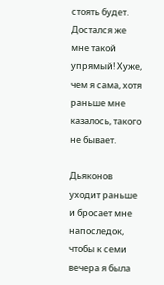стоять будет. Достался же мне такой упрямый! Хуже, чем я сама, хотя раньше мне казалось, такого не бывает.

Дьяконов уходит раньше и бросает мне напоследок, чтобы к семи вечера я была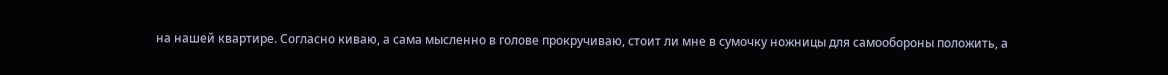на нашей квартире. Согласно киваю, а сама мысленно в голове прокручиваю, стоит ли мне в сумочку ножницы для самообороны положить, а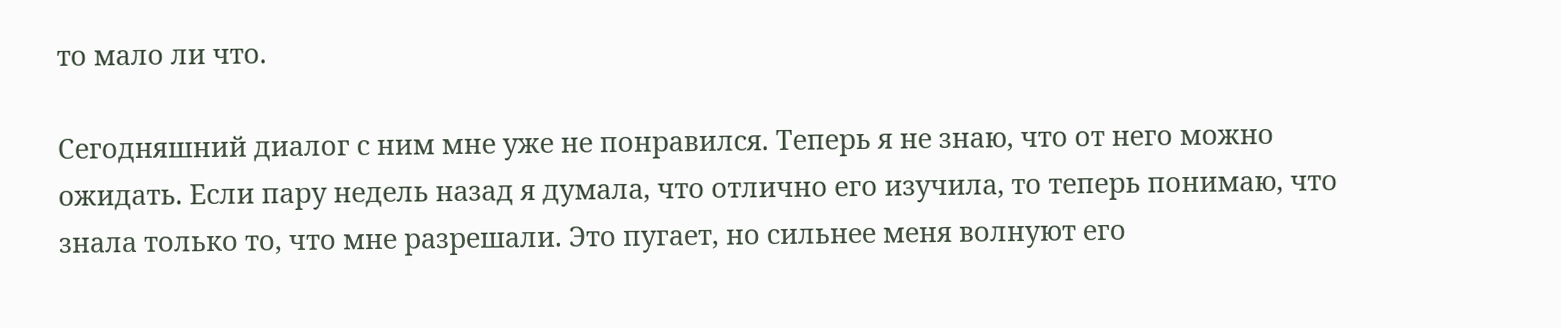то мало ли что.

Сегодняшний диалог с ним мне уже не понравился. Теперь я не знаю, что от него можно ожидать. Если пару недель назад я думала, что отлично его изучила, то теперь понимаю, что знала только то, что мне разрешали. Это пугает, но сильнее меня волнуют его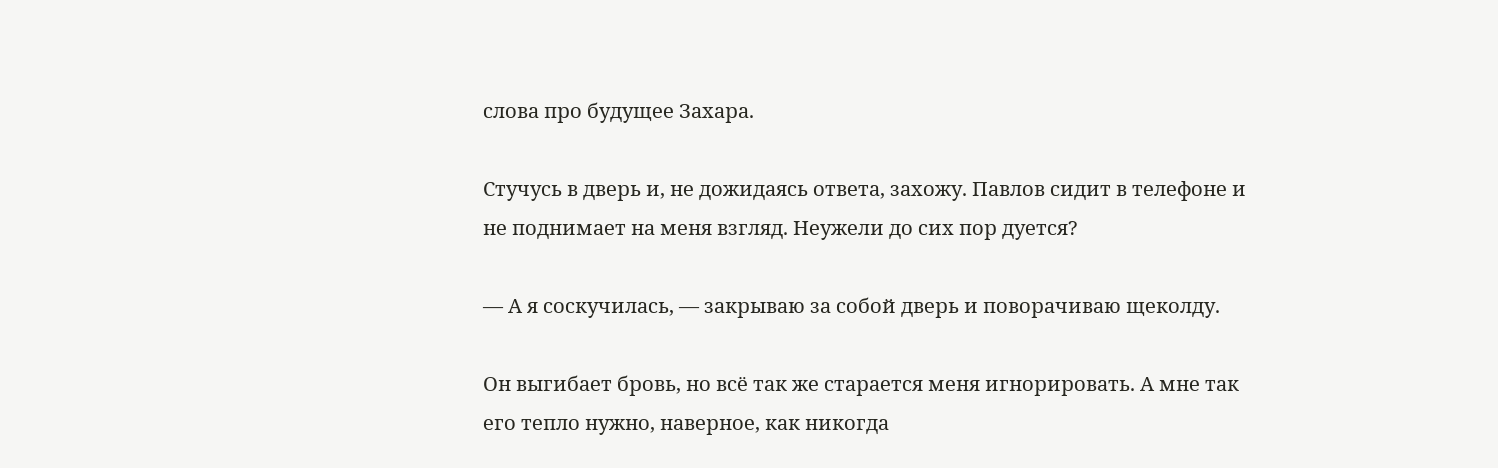слова про будущее Захара.

Стучусь в дверь и, не дожидаясь ответа, захожу. Павлов сидит в телефоне и не поднимает на меня взгляд. Неужели до сих пор дуется?

— А я соскучилась, — закрываю за собой дверь и поворачиваю щеколду.

Он выгибает бровь, но всё так же старается меня игнорировать. А мне так его тепло нужно, наверное, как никогда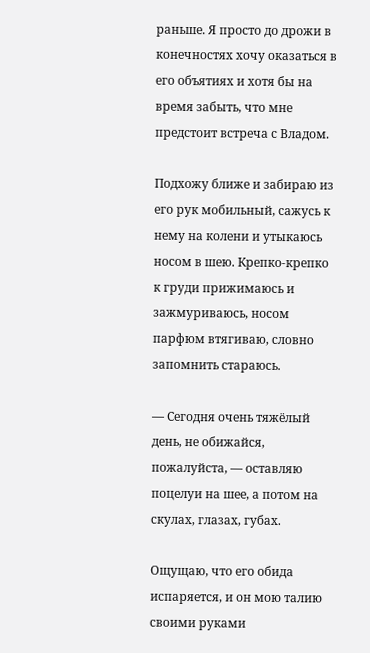раньше. Я просто до дрожи в конечностях хочу оказаться в его объятиях и хотя бы на время забыть, что мне предстоит встреча с Владом.

Подхожу ближе и забираю из его рук мобильный, сажусь к нему на колени и утыкаюсь носом в шею. Крепко-крепко к груди прижимаюсь и зажмуриваюсь, носом парфюм втягиваю, словно запомнить стараюсь.

— Сегодня очень тяжёлый день, не обижайся, пожалуйста, — оставляю поцелуи на шее, а потом на скулах, глазах, губах.

Ощущаю, что его обида испаряется, и он мою талию своими руками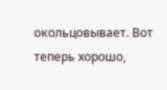окольцовывает. Вот теперь хорошо,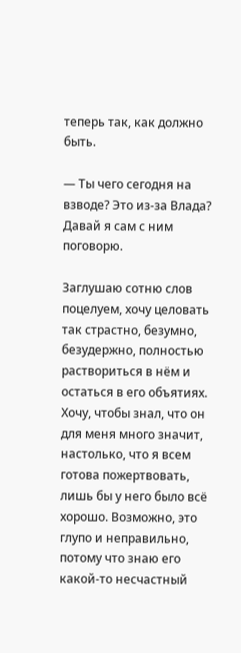теперь так, как должно быть.

— Ты чего сегодня на взводе? Это из-за Влада? Давай я сам с ним поговорю.

Заглушаю сотню слов поцелуем, хочу целовать так страстно, безумно, безудержно, полностью раствориться в нём и остаться в его объятиях. Хочу, чтобы знал, что он для меня много значит, настолько, что я всем готова пожертвовать, лишь бы у него было всё хорошо. Возможно, это глупо и неправильно, потому что знаю его какой-то несчастный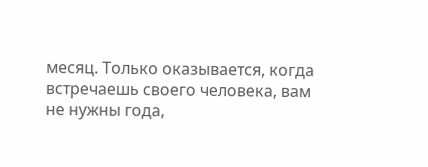месяц. Только оказывается, когда встречаешь своего человека, вам не нужны года,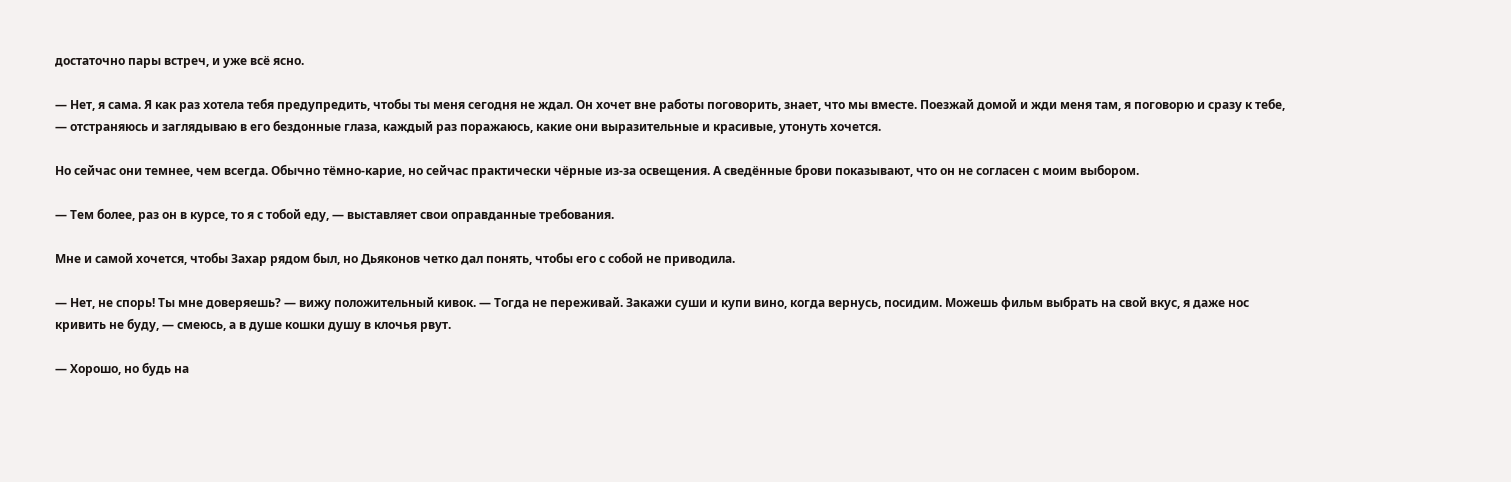достаточно пары встреч, и уже всё ясно.

— Нет, я сама. Я как раз хотела тебя предупредить, чтобы ты меня сегодня не ждал. Он хочет вне работы поговорить, знает, что мы вместе. Поезжай домой и жди меня там, я поговорю и сразу к тебе, — отстраняюсь и заглядываю в его бездонные глаза, каждый раз поражаюсь, какие они выразительные и красивые, утонуть хочется.

Но сейчас они темнее, чем всегда. Обычно тёмно-карие, но сейчас практически чёрные из-за освещения. А сведённые брови показывают, что он не согласен с моим выбором.

— Тем более, раз он в курсе, то я с тобой еду, — выставляет свои оправданные требования.

Мне и самой хочется, чтобы Захар рядом был, но Дьяконов четко дал понять, чтобы его с собой не приводила.

— Нет, не спорь! Ты мне доверяешь? — вижу положительный кивок. — Тогда не переживай. Закажи суши и купи вино, когда вернусь, посидим. Можешь фильм выбрать на свой вкус, я даже нос кривить не буду, — смеюсь, а в душе кошки душу в клочья рвут.

— Хорошо, но будь на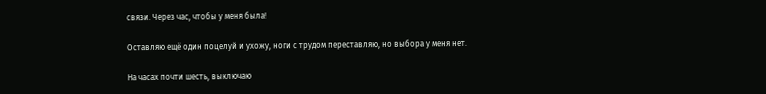связи. Через час, чтобы у меня была!

Оставляю ещё один поцелуй и ухожу, ноги с трудом переставляю, но выбора у меня нет.

На часах почти шесть, выключаю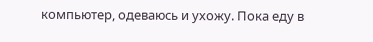компьютер, одеваюсь и ухожу. Пока еду в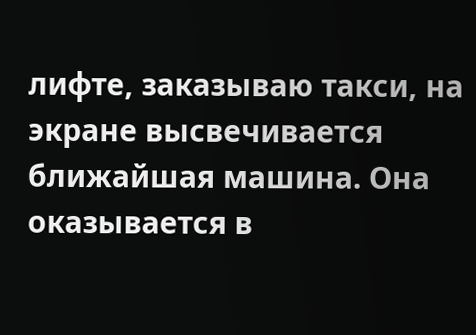лифте, заказываю такси, на экране высвечивается ближайшая машина. Она оказывается в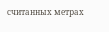считанных метрах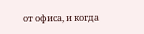от офиса, и когда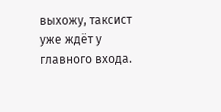выхожу, таксист уже ждёт у главного входа.